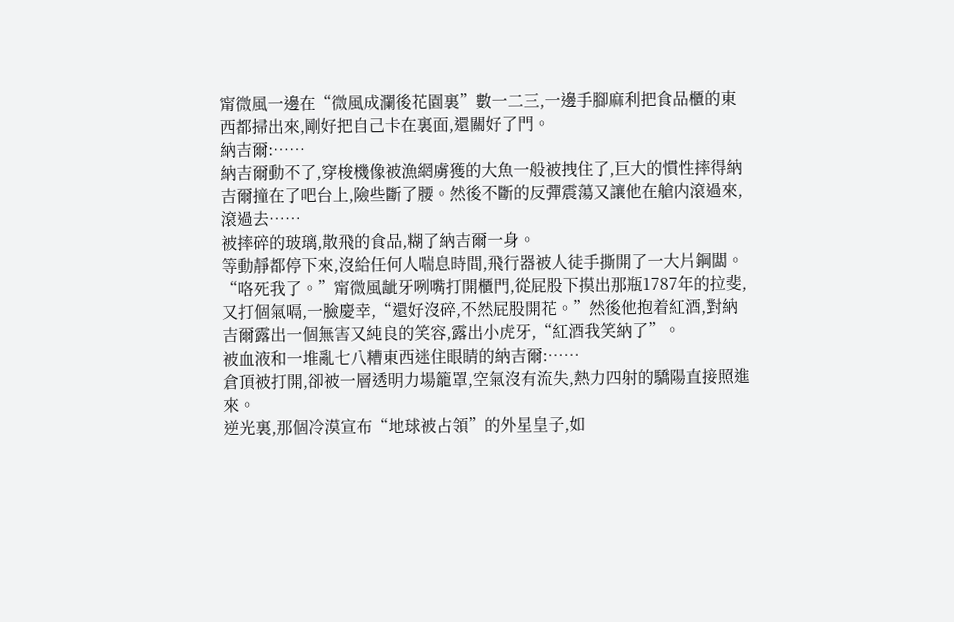甯微風一邊在“微風成瀾後花園裏”數一二三,一邊手腳麻利把食品櫃的東西都掃出來,剛好把自己卡在裏面,還關好了門。
納吉爾:……
納吉爾動不了,穿梭機像被漁網虜獲的大魚一般被拽住了,巨大的慣性摔得納吉爾撞在了吧台上,險些斷了腰。然後不斷的反彈震蕩又讓他在艙内滾過來,滾過去……
被摔碎的玻璃,散飛的食品,糊了納吉爾一身。
等動靜都停下來,沒給任何人喘息時間,飛行器被人徒手撕開了一大片鋼闆。
“咯死我了。”甯微風龇牙咧嘴打開櫃門,從屁股下摸出那瓶1787年的拉斐,又打個氣嗝,一臉慶幸,“還好沒碎,不然屁股開花。”然後他抱着紅酒,對納吉爾露出一個無害又純良的笑容,露出小虎牙,“紅酒我笑納了”。
被血液和一堆亂七八糟東西迷住眼睛的納吉爾:……
倉頂被打開,卻被一層透明力場籠罩,空氣沒有流失,熱力四射的驕陽直接照進來。
逆光裏,那個冷漠宣布“地球被占領”的外星皇子,如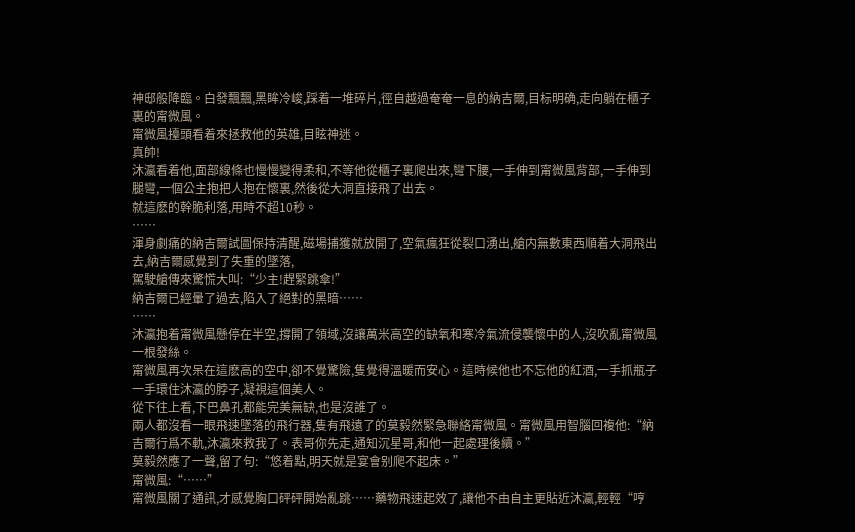神邸般降臨。白發飄飄,黑眸冷峻,踩着一堆碎片,徑自越過奄奄一息的納吉爾,目标明确,走向躺在櫃子裏的甯微風。
甯微風擡頭看着來拯救他的英雄,目眩神迷。
真帥!
沐瀛看着他,面部線條也慢慢變得柔和,不等他從櫃子裏爬出來,彎下腰,一手伸到甯微風背部,一手伸到腿彎,一個公主抱把人抱在懷裏,然後從大洞直接飛了出去。
就這麽的幹脆利落,用時不超10秒。
……
渾身劇痛的納吉爾試圖保持清醒,磁場捕獲就放開了,空氣瘋狂從裂口湧出,艙内無數東西順着大洞飛出去,納吉爾感覺到了失重的墜落,
駕駛艙傳來驚慌大叫:“少主!趕緊跳傘!”
納吉爾已經暈了過去,陷入了絕對的黑暗……
……
沐瀛抱着甯微風懸停在半空,撐開了領域,沒讓萬米高空的缺氧和寒冷氣流侵襲懷中的人,沒吹亂甯微風一根發絲。
甯微風再次呆在這麽高的空中,卻不覺驚險,隻覺得溫暖而安心。這時候他也不忘他的紅酒,一手抓瓶子一手環住沐瀛的脖子,凝視這個美人。
從下往上看,下巴鼻孔都能完美無缺,也是沒誰了。
兩人都沒看一眼飛速墜落的飛行器,隻有飛遠了的莫毅然緊急聯絡甯微風。甯微風用智腦回複他:“納吉爾行爲不軌,沐瀛來救我了。表哥你先走,通知沉星哥,和他一起處理後續。”
莫毅然應了一聲,留了句:“悠着點,明天就是宴會别爬不起床。”
甯微風:“……”
甯微風關了通訊,才感覺胸口砰砰開始亂跳……藥物飛速起效了,讓他不由自主更貼近沐瀛,輕輕“哼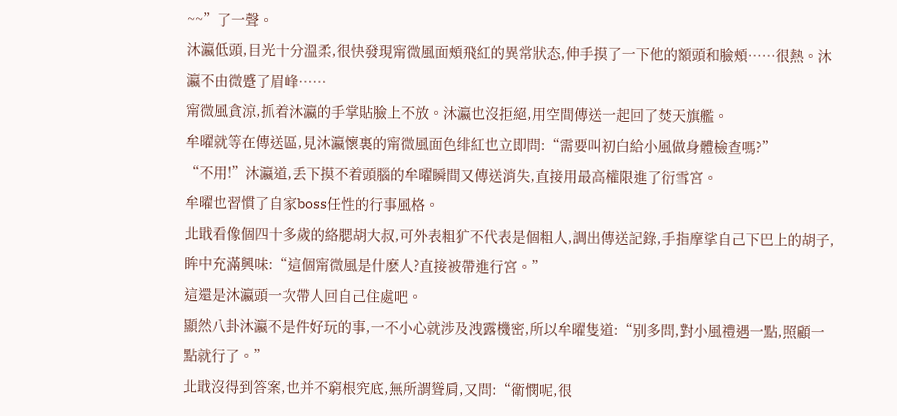~~”了一聲。
沐瀛低頭,目光十分溫柔,很快發現甯微風面頰飛紅的異常狀态,伸手摸了一下他的額頭和臉頰……很熱。沐瀛不由微蹙了眉峰……
甯微風貪涼,抓着沐瀛的手掌貼臉上不放。沐瀛也沒拒絕,用空間傳送一起回了焚天旗艦。
牟曜就等在傳送區,見沐瀛懷裏的甯微風面色绯紅也立即問:“需要叫初白給小風做身體檢查嗎?”
“不用!”沐瀛道,丢下摸不着頭腦的牟曜瞬間又傳送消失,直接用最高權限進了衍雪宮。
牟曜也習慣了自家boss任性的行事風格。
北戢看像個四十多歲的絡腮胡大叔,可外表粗犷不代表是個粗人,調出傳送記錄,手指摩挲自己下巴上的胡子,眸中充滿興味:“這個甯微風是什麽人?直接被帶進行宮。”
這還是沐瀛頭一次帶人回自己住處吧。
顯然八卦沐瀛不是件好玩的事,一不小心就涉及洩露機密,所以牟曜隻道:“别多問,對小風禮遇一點,照顧一點就行了。”
北戢沒得到答案,也并不窮根究底,無所謂聳肩,又問:“衛憫呢,很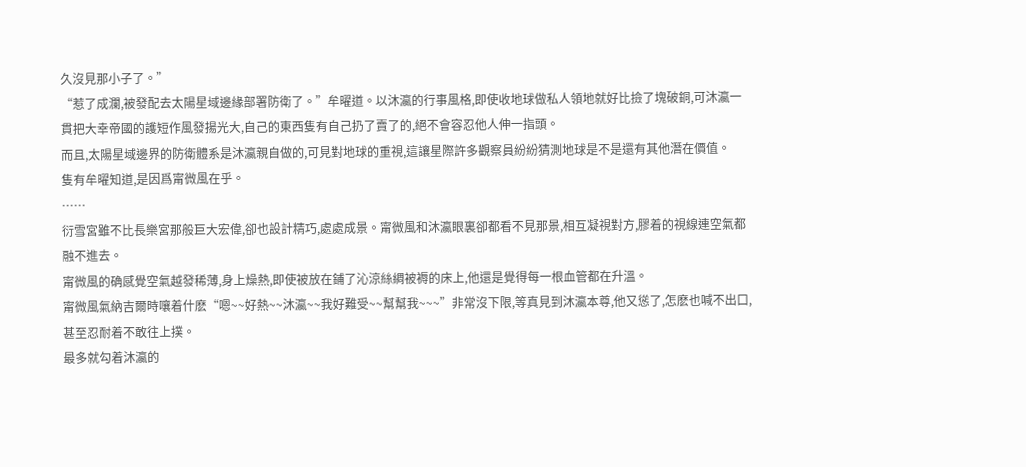久沒見那小子了。”
“惹了成瀾,被發配去太陽星域邊緣部署防衛了。”牟曜道。以沐瀛的行事風格,即使收地球做私人領地就好比撿了塊破銅,可沐瀛一貫把大幸帝國的護短作風發揚光大,自己的東西隻有自己扔了賣了的,絕不會容忍他人伸一指頭。
而且,太陽星域邊界的防衛體系是沐瀛親自做的,可見對地球的重視,這讓星際許多觀察員紛紛猜測地球是不是還有其他潛在價值。
隻有牟曜知道,是因爲甯微風在乎。
……
衍雪宮雖不比長樂宮那般巨大宏偉,卻也設計精巧,處處成景。甯微風和沐瀛眼裏卻都看不見那景,相互凝視對方,膠着的視線連空氣都融不進去。
甯微風的确感覺空氣越發稀薄,身上燥熱,即使被放在鋪了沁涼絲綢被褥的床上,他還是覺得每一根血管都在升溫。
甯微風氣納吉爾時嚷着什麽“嗯~~好熱~~沐瀛~~我好難受~~幫幫我~~~”非常沒下限,等真見到沐瀛本尊,他又慫了,怎麽也喊不出口,甚至忍耐着不敢往上撲。
最多就勾着沐瀛的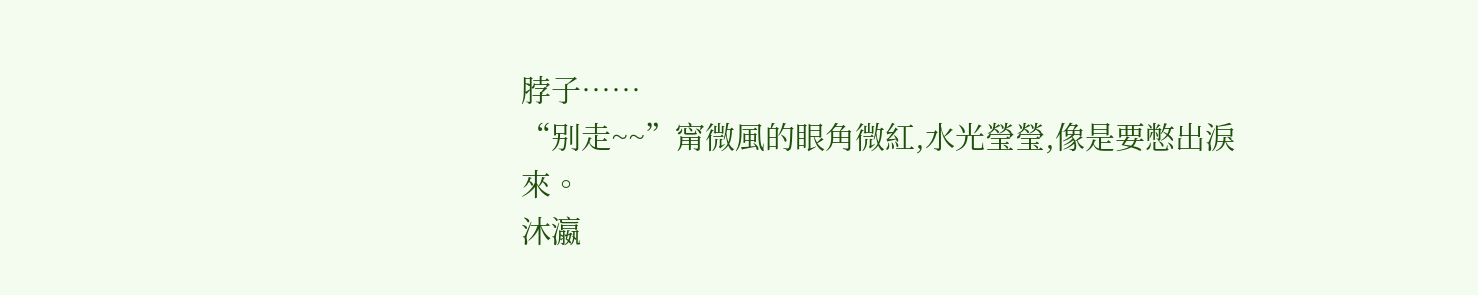脖子……
“别走~~”甯微風的眼角微紅,水光瑩瑩,像是要憋出淚來。
沐瀛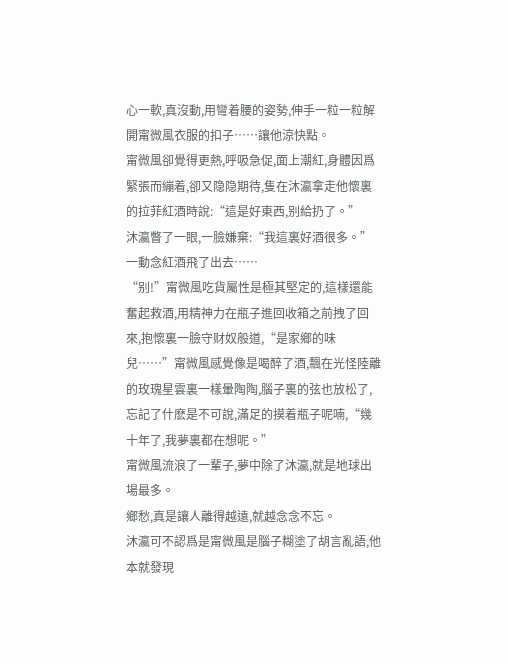心一軟,真沒動,用彎着腰的姿勢,伸手一粒一粒解開甯微風衣服的扣子……讓他涼快點。
甯微風卻覺得更熱,呼吸急促,面上潮紅,身體因爲緊張而繃着,卻又隐隐期待,隻在沐瀛拿走他懷裏的拉菲紅酒時說:“這是好東西,别給扔了。”
沐瀛瞥了一眼,一臉嫌棄:“我這裏好酒很多。”一動念紅酒飛了出去……
“别!”甯微風吃貨屬性是極其堅定的,這樣還能奮起救酒,用精神力在瓶子進回收箱之前拽了回來,抱懷裏一臉守财奴般道,“是家鄉的味兒……”甯微風感覺像是喝醉了酒,飄在光怪陸離的玫瑰星雲裏一樣暈陶陶,腦子裏的弦也放松了,忘記了什麽是不可說,滿足的摸着瓶子呢喃,“幾十年了,我夢裏都在想呢。”
甯微風流浪了一輩子,夢中除了沐瀛,就是地球出場最多。
鄉愁,真是讓人離得越遠,就越念念不忘。
沐瀛可不認爲是甯微風是腦子糊塗了胡言亂語,他本就發現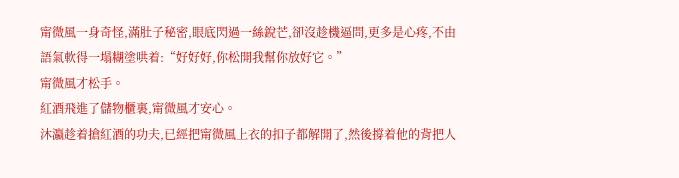甯微風一身奇怪,滿肚子秘密,眼底閃過一絲銳芒,卻沒趁機逼問,更多是心疼,不由語氣軟得一塌糊塗哄着:“好好好,你松開我幫你放好它。”
甯微風才松手。
紅酒飛進了儲物櫃裏,甯微風才安心。
沐瀛趁着搶紅酒的功夫,已經把甯微風上衣的扣子都解開了,然後撐着他的背把人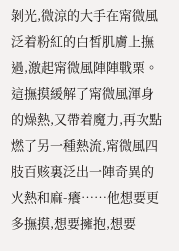剝光,微涼的大手在甯微風泛着粉紅的白皙肌膚上撫過,激起甯微風陣陣戰栗。
這撫摸緩解了甯微風渾身的燥熱,又帶着魔力,再次點燃了另一種熱流,甯微風四肢百赅裏泛出一陣奇異的火熱和麻-癢……他想要更多撫摸,想要擁抱,想要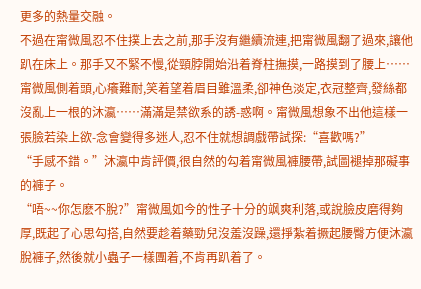更多的熱量交融。
不過在甯微風忍不住撲上去之前,那手沒有繼續流連,把甯微風翻了過來,讓他趴在床上。那手又不緊不慢,從頸脖開始沿着脊柱撫摸,一路摸到了腰上……
甯微風側着頭,心癢難耐,笑着望着眉目雖溫柔,卻神色淡定,衣冠整齊,發絲都沒亂上一根的沐瀛……滿滿是禁欲系的誘-惑啊。甯微風想象不出他這樣一張臉若染上欲-念會變得多迷人,忍不住就想調戲帶試探:“喜歡嗎?”
“手感不錯。”沐瀛中肯評價,很自然的勾着甯微風褲腰帶,試圖褪掉那礙事的褲子。
“唔~~你怎麽不脫?”甯微風如今的性子十分的飒爽利落,或說臉皮磨得夠厚,既起了心思勾搭,自然要趁着藥勁兒沒羞沒躁,還掙紮着撅起腰臀方便沐瀛脫褲子,然後就小蟲子一樣團着,不肯再趴着了。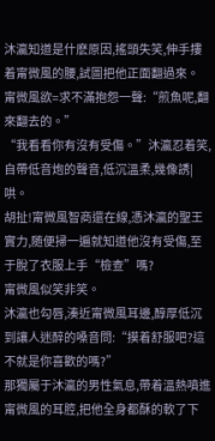沐瀛知道是什麽原因,搖頭失笑,伸手摟着甯微風的腰,試圖把他正面翻過來。
甯微風欲=求不滿抱怨一聲:“煎魚呢,翻來翻去的。”
“我看看你有沒有受傷。”沐瀛忍着笑,自帶低音炮的聲音,低沉溫柔,幾像誘|哄。
胡扯!甯微風智商還在線,憑沐瀛的聖王實力,随便掃一遍就知道他沒有受傷,至于脫了衣服上手“檢查”嗎?
甯微風似笑非笑。
沐瀛也勾唇,湊近甯微風耳邊,醇厚低沉到讓人迷醉的嗓音問:“摸着舒服吧?這不就是你喜歡的嗎?”
那獨屬于沐瀛的男性氣息,帶着溫熱噴進甯微風的耳腔,把他全身都酥的軟了下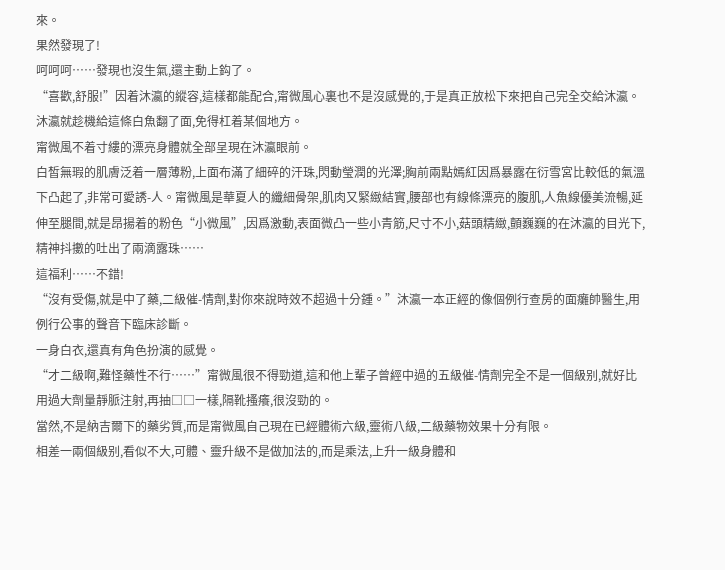來。
果然發現了!
呵呵呵……發現也沒生氣,還主動上鈎了。
“喜歡,舒服!”因着沐瀛的縱容,這樣都能配合,甯微風心裏也不是沒感覺的,于是真正放松下來把自己完全交給沐瀛。沐瀛就趁機給這條白魚翻了面,免得杠着某個地方。
甯微風不着寸縷的漂亮身體就全部呈現在沐瀛眼前。
白皙無瑕的肌膚泛着一層薄粉,上面布滿了細碎的汗珠,閃動瑩潤的光澤;胸前兩點嫣紅因爲暴露在衍雪宮比較低的氣溫下凸起了,非常可愛誘-人。甯微風是華夏人的纖細骨架,肌肉又緊緻結實,腰部也有線條漂亮的腹肌,人魚線優美流暢,延伸至腿間,就是昂揚着的粉色“小微風”,因爲激動,表面微凸一些小青筋,尺寸不小,菇頭精緻,顫巍巍的在沐瀛的目光下,精神抖擻的吐出了兩滴露珠……
這福利……不錯!
“沒有受傷,就是中了藥,二級催-情劑,對你來說時效不超過十分鍾。”沐瀛一本正經的像個例行查房的面癱帥醫生,用例行公事的聲音下臨床診斷。
一身白衣,還真有角色扮演的感覺。
“才二級啊,難怪藥性不行……”甯微風很不得勁道,這和他上輩子曾經中過的五級催-情劑完全不是一個級别,就好比用過大劑量靜脈注射,再抽□□一樣,隔靴搔癢,很沒勁的。
當然,不是納吉爾下的藥劣質,而是甯微風自己現在已經體術六級,靈術八級,二級藥物效果十分有限。
相差一兩個級别,看似不大,可體、靈升級不是做加法的,而是乘法,上升一級身體和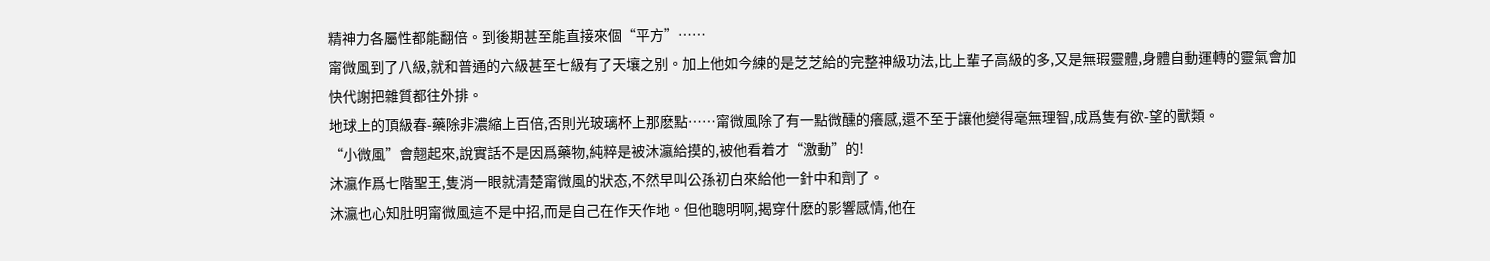精神力各屬性都能翻倍。到後期甚至能直接來個“平方”……
甯微風到了八級,就和普通的六級甚至七級有了天壤之别。加上他如今練的是芝芝給的完整神級功法,比上輩子高級的多,又是無瑕靈體,身體自動運轉的靈氣會加快代謝把雜質都往外排。
地球上的頂級春-藥除非濃縮上百倍,否則光玻璃杯上那麽點……甯微風除了有一點微醺的癢感,還不至于讓他變得毫無理智,成爲隻有欲-望的獸類。
“小微風”會翹起來,說實話不是因爲藥物,純粹是被沐瀛給摸的,被他看着才“激動”的!
沐瀛作爲七階聖王,隻消一眼就清楚甯微風的狀态,不然早叫公孫初白來給他一針中和劑了。
沐瀛也心知肚明甯微風這不是中招,而是自己在作天作地。但他聰明啊,揭穿什麽的影響感情,他在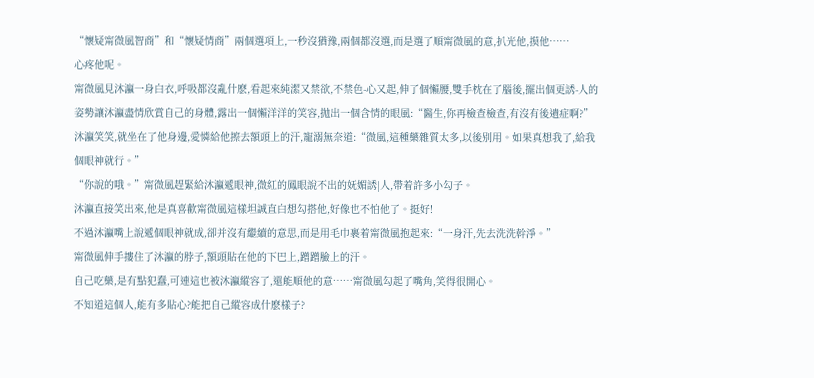“懷疑甯微風智商”和“懷疑情商”兩個選項上,一秒沒猶豫,兩個都沒選,而是選了順甯微風的意,扒光他,摸他……
心疼他呢。
甯微風見沐瀛一身白衣,呼吸都沒亂什麽,看起來純潔又禁欲,不禁色-心又起,伸了個懶腰,雙手枕在了腦後,擺出個更誘-人的姿勢讓沐瀛盡情欣賞自己的身體,露出一個懶洋洋的笑容,抛出一個含情的眼風:“醫生,你再檢查檢查,有沒有後遺症啊?”
沐瀛笑笑,就坐在了他身邊,愛憐給他擦去額頭上的汗,寵溺無奈道:“微風,這種藥雜質太多,以後别用。如果真想我了,給我個眼神就行。”
“你說的哦。”甯微風趕緊給沐瀛遞眼神,微紅的鳳眼說不出的妩媚誘|人,帶着許多小勾子。
沐瀛直接笑出來,他是真喜歡甯微風這樣坦誠直白想勾搭他,好像也不怕他了。挺好!
不過沐瀛嘴上說遞個眼神就成,卻并沒有繼續的意思,而是用毛巾裹着甯微風抱起來:“一身汗,先去洗洗幹淨。”
甯微風伸手摟住了沐瀛的脖子,額頭貼在他的下巴上,蹭蹭臉上的汗。
自己吃藥,是有點犯蠢,可連這也被沐瀛縱容了,還能順他的意……甯微風勾起了嘴角,笑得很開心。
不知道這個人,能有多貼心?能把自己縱容成什麽樣子?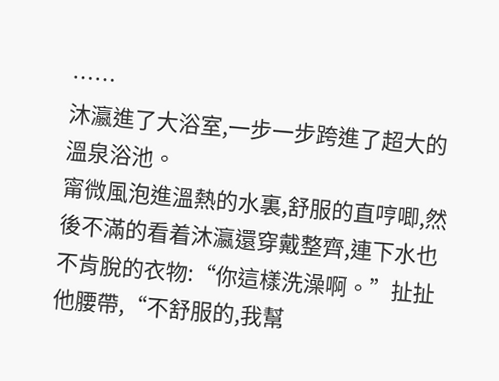……
沐瀛進了大浴室,一步一步跨進了超大的溫泉浴池。
甯微風泡進溫熱的水裏,舒服的直哼唧,然後不滿的看着沐瀛還穿戴整齊,連下水也不肯脫的衣物:“你這樣洗澡啊。”扯扯他腰帶,“不舒服的,我幫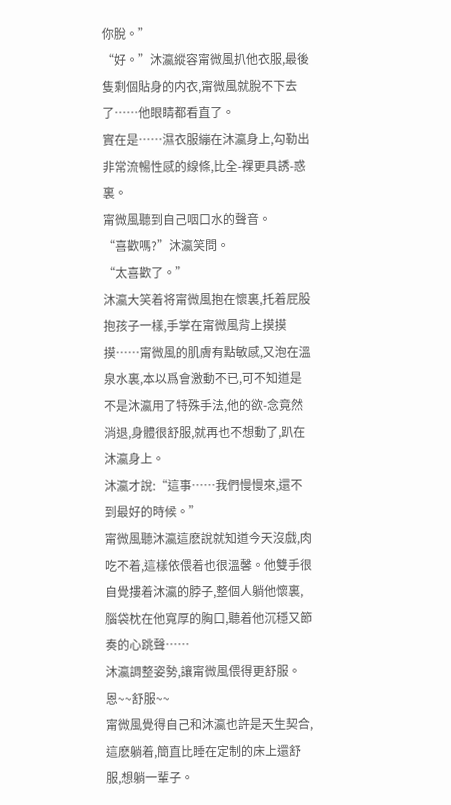你脫。”
“好。”沐瀛縱容甯微風扒他衣服,最後隻剩個貼身的内衣,甯微風就脫不下去了……他眼睛都看直了。
實在是……濕衣服繃在沐瀛身上,勾勒出非常流暢性感的線條,比全-裸更具誘-惑裏。
甯微風聽到自己咽口水的聲音。
“喜歡嗎?”沐瀛笑問。
“太喜歡了。”
沐瀛大笑着将甯微風抱在懷裏,托着屁股抱孩子一樣,手掌在甯微風背上摸摸摸……甯微風的肌膚有點敏感,又泡在溫泉水裏,本以爲會激動不已,可不知道是不是沐瀛用了特殊手法,他的欲-念竟然消退,身體很舒服,就再也不想動了,趴在沐瀛身上。
沐瀛才說:“這事……我們慢慢來,還不到最好的時候。”
甯微風聽沐瀛這麽說就知道今天沒戲,肉吃不着,這樣依偎着也很溫馨。他雙手很自覺摟着沐瀛的脖子,整個人躺他懷裏,腦袋枕在他寬厚的胸口,聽着他沉穩又節奏的心跳聲……
沐瀛調整姿勢,讓甯微風偎得更舒服。
恩~~舒服~~
甯微風覺得自己和沐瀛也許是天生契合,這麽躺着,簡直比睡在定制的床上還舒服,想躺一輩子。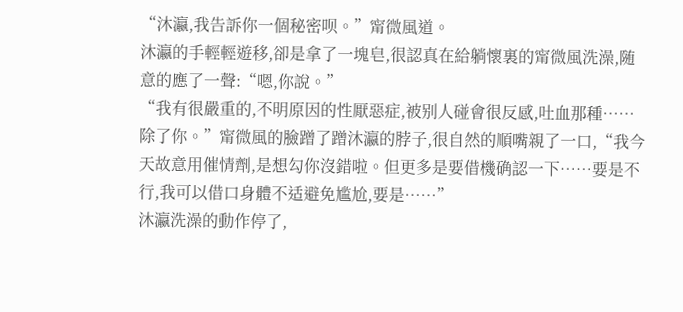“沐瀛,我告訴你一個秘密呗。”甯微風道。
沐瀛的手輕輕遊移,卻是拿了一塊皂,很認真在給躺懷裏的甯微風洗澡,随意的應了一聲:“嗯,你說。”
“我有很嚴重的,不明原因的性厭惡症,被别人碰會很反感,吐血那種……除了你。”甯微風的臉蹭了蹭沐瀛的脖子,很自然的順嘴親了一口,“我今天故意用催情劑,是想勾你沒錯啦。但更多是要借機确認一下……要是不行,我可以借口身體不适避免尴尬,要是……”
沐瀛洗澡的動作停了,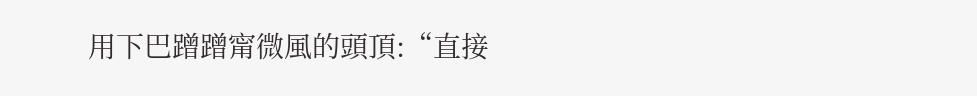用下巴蹭蹭甯微風的頭頂:“直接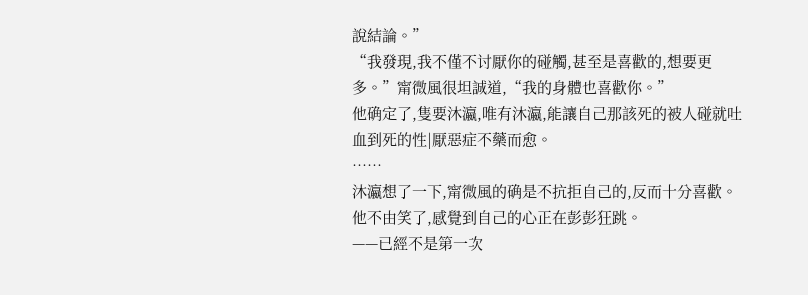說結論。”
“我發現,我不僅不讨厭你的碰觸,甚至是喜歡的,想要更多。”甯微風很坦誠道,“我的身體也喜歡你。”
他确定了,隻要沐瀛,唯有沐瀛,能讓自己那該死的被人碰就吐血到死的性|厭惡症不藥而愈。
……
沐瀛想了一下,甯微風的确是不抗拒自己的,反而十分喜歡。他不由笑了,感覺到自己的心正在彭彭狂跳。
——已經不是第一次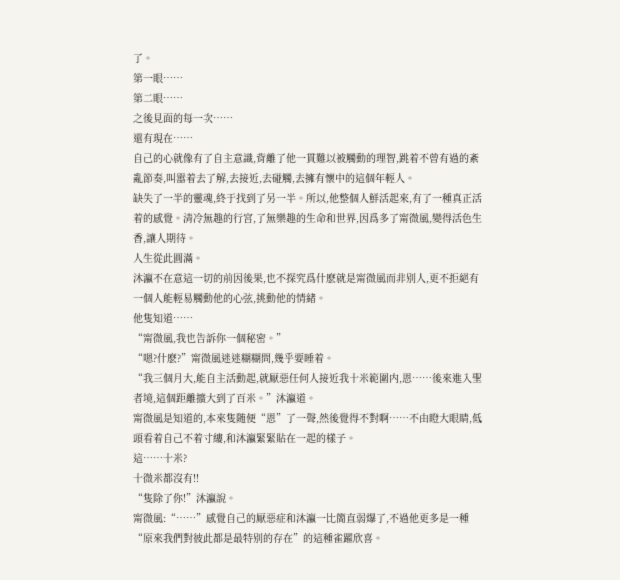了。
第一眼……
第二眼……
之後見面的每一次……
還有現在……
自己的心就像有了自主意識,背離了他一貫難以被觸動的理智,跳着不曾有過的紊亂節奏,叫嚣着去了解,去接近,去碰觸,去擁有懷中的這個年輕人。
缺失了一半的靈魂,終于找到了另一半。所以,他整個人鮮活起來,有了一種真正活着的感覺。清冷無趣的行宮,了無樂趣的生命和世界,因爲多了甯微風,變得活色生香,讓人期待。
人生從此圓滿。
沐瀛不在意這一切的前因後果,也不探究爲什麽就是甯微風而非别人,更不拒絕有一個人能輕易觸動他的心弦,挑動他的情緒。
他隻知道……
“甯微風,我也告訴你一個秘密。”
“嗯?什麽?”甯微風迷迷糊糊問,幾乎要睡着。
“我三個月大,能自主活動起,就厭惡任何人接近我十米範圍内,恩……後來進入聖者境,這個距離擴大到了百米。”沐瀛道。
甯微風是知道的,本來隻随便“恩”了一聲,然後覺得不對啊……不由瞪大眼睛,低頭看着自己不着寸縷,和沐瀛緊緊貼在一起的樣子。
這……十米?
十微米都沒有!!
“隻除了你!”沐瀛說。
甯微風:“……”感覺自己的厭惡症和沐瀛一比簡直弱爆了,不過他更多是一種“原來我們對彼此都是最特别的存在”的這種雀躍欣喜。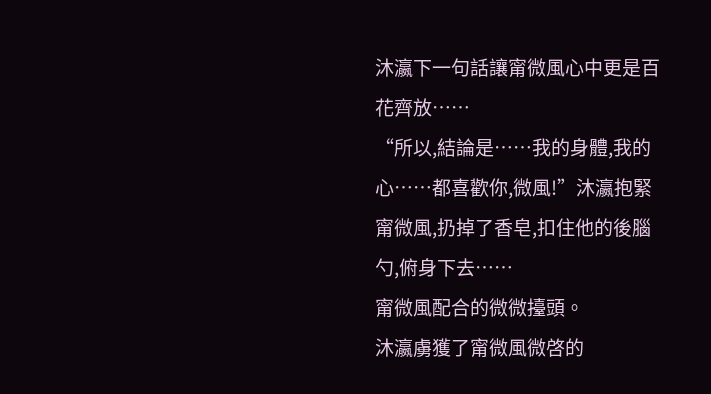沐瀛下一句話讓甯微風心中更是百花齊放……
“所以,結論是……我的身體,我的心……都喜歡你,微風!”沐瀛抱緊甯微風,扔掉了香皂,扣住他的後腦勺,俯身下去……
甯微風配合的微微擡頭。
沐瀛虜獲了甯微風微啓的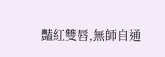豔紅雙唇,無師自通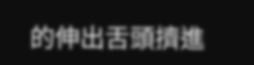的伸出舌頭擠進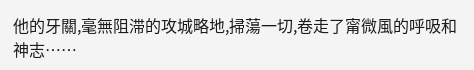他的牙關,毫無阻滞的攻城略地,掃蕩一切,卷走了甯微風的呼吸和神志……